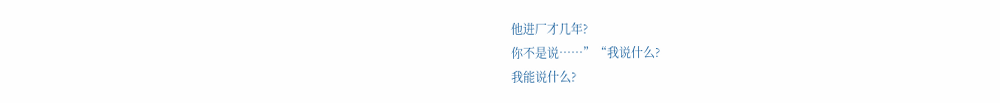他进厂才几年?
你不是说……”“我说什么?
我能说什么?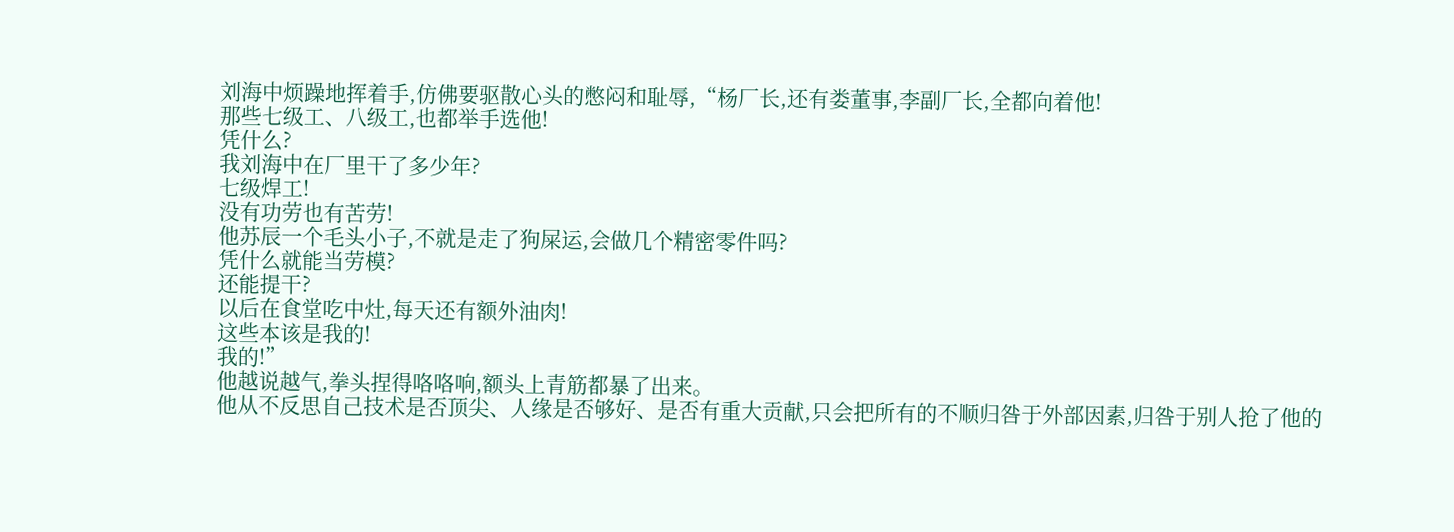刘海中烦躁地挥着手,仿佛要驱散心头的憋闷和耻辱,“杨厂长,还有娄董事,李副厂长,全都向着他!
那些七级工、八级工,也都举手选他!
凭什么?
我刘海中在厂里干了多少年?
七级焊工!
没有功劳也有苦劳!
他苏辰一个毛头小子,不就是走了狗屎运,会做几个精密零件吗?
凭什么就能当劳模?
还能提干?
以后在食堂吃中灶,每天还有额外油肉!
这些本该是我的!
我的!”
他越说越气,拳头捏得咯咯响,额头上青筋都暴了出来。
他从不反思自己技术是否顶尖、人缘是否够好、是否有重大贡献,只会把所有的不顺归咎于外部因素,归咎于别人抢了他的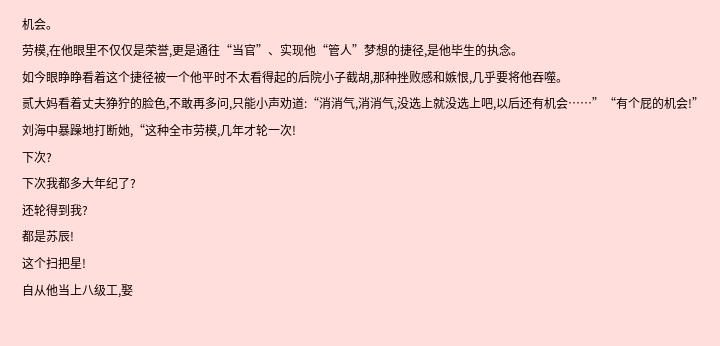机会。
劳模,在他眼里不仅仅是荣誉,更是通往“当官”、实现他“管人”梦想的捷径,是他毕生的执念。
如今眼睁睁看着这个捷径被一个他平时不太看得起的后院小子截胡,那种挫败感和嫉恨,几乎要将他吞噬。
贰大妈看着丈夫狰狞的脸色,不敢再多问,只能小声劝道:“消消气,消消气,没选上就没选上吧,以后还有机会……”“有个屁的机会!”
刘海中暴躁地打断她,“这种全市劳模,几年才轮一次!
下次?
下次我都多大年纪了?
还轮得到我?
都是苏辰!
这个扫把星!
自从他当上八级工,娶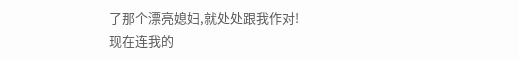了那个漂亮媳妇,就处处跟我作对!
现在连我的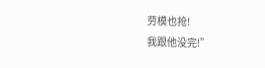劳模也抢!
我跟他没完!”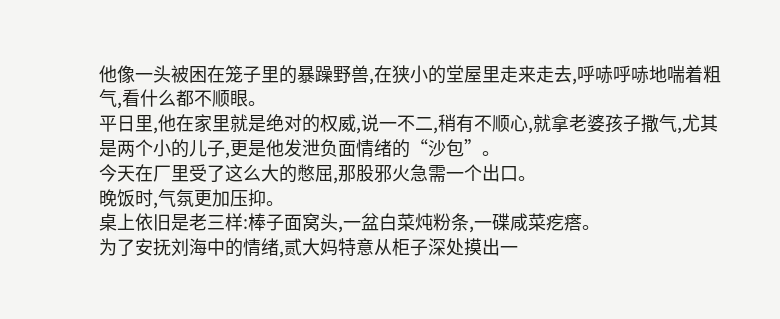他像一头被困在笼子里的暴躁野兽,在狭小的堂屋里走来走去,呼哧呼哧地喘着粗气,看什么都不顺眼。
平日里,他在家里就是绝对的权威,说一不二,稍有不顺心,就拿老婆孩子撒气,尤其是两个小的儿子,更是他发泄负面情绪的“沙包”。
今天在厂里受了这么大的憋屈,那股邪火急需一个出口。
晚饭时,气氛更加压抑。
桌上依旧是老三样:棒子面窝头,一盆白菜炖粉条,一碟咸菜疙瘩。
为了安抚刘海中的情绪,贰大妈特意从柜子深处摸出一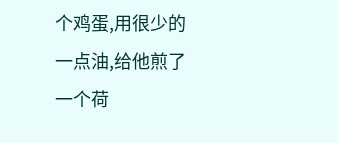个鸡蛋,用很少的一点油,给他煎了一个荷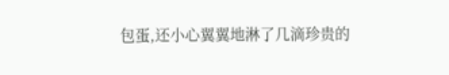包蛋,还小心翼翼地淋了几滴珍贵的